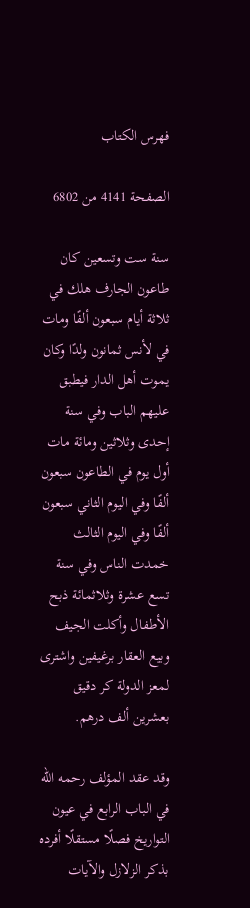فهرس الكتاب

الصفحة 4141 من 6802

سنة ست وتسعين كان طاعون الجارف هلك في ثلاثة أيام سبعون ألفًا ومات في لأنس ثمانون ولدًا وكان يموت أهل الدار فيطبق عليهم الباب وفي سنة إحدى وثلاثين ومائة مات أول يوم في الطاعون سبعون ألفًا وفي اليوم الثاني سبعون ألفًا وفي اليوم الثالث خمدت الناس وفي سنة تسع عشرة وثلاثمائة ذبح الأطفال وأكلت الجيف وبيع العقار برغيفين واشترى لمعز الدولة كر دقيق بعشرين ألف درهم.

وقد عقد المؤلف رحمه الله في الباب الرابع في عيون التواريخ فصلًا مستقلًا أفرده بذكر الزلازل والآيات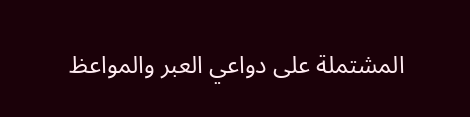المشتملة على دواعي العبر والمواعظ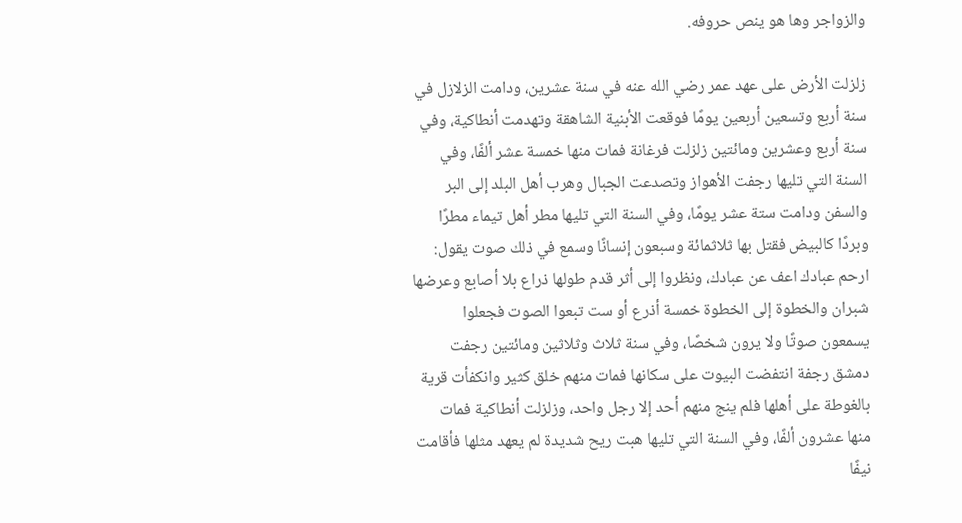والزواجر وها هو ينص حروفه.

زلزلت الأرض على عهد عمر رضي الله عنه في سنة عشرين، ودامت الزلازل في سنة أربع وتسعين أربعين يومًا فوقعت الأبنية الشاهقة وتهدمت أنطاكية، وفي سنة أربع وعشرين ومائتين زلزلت فرغانة فمات منها خمسة عشر ألفًا، وفي السنة التي تليها رجفت الأهواز وتصدعت الجبال وهرب أهل البلد إلى البر والسفن ودامت ستة عشر يومًا، وفي السنة التي تليها مطر أهل تيماء مطرًا وبردًا كالبيض فقتل بها ثلاثمائة وسبعون إنسانًا وسمع في ذلك صوت يقول: ارحم عبادك اعف عن عبادك، ونظروا إلى أثر قدم طولها ذراع بلا أصابع وعرضها شبران والخطوة إلى الخطوة خمسة أذرع أو ست تبعوا الصوت فجعلوا يسمعون صوتًا ولا يرون شخصًا، وفي سنة ثلاث وثلاثين ومائتين رجفت دمشق رجفة انتفضت البيوت على سكانها فمات منهم خلق كثير وانكفأت قرية بالغوطة على أهلها فلم ينج منهم أحد إلا رجل واحد، وزلزلت أنطاكية فمات منها عشرون ألفًا، وفي السنة التي تليها هبت ريح شديدة لم يعهد مثلها فأقامت نيفًا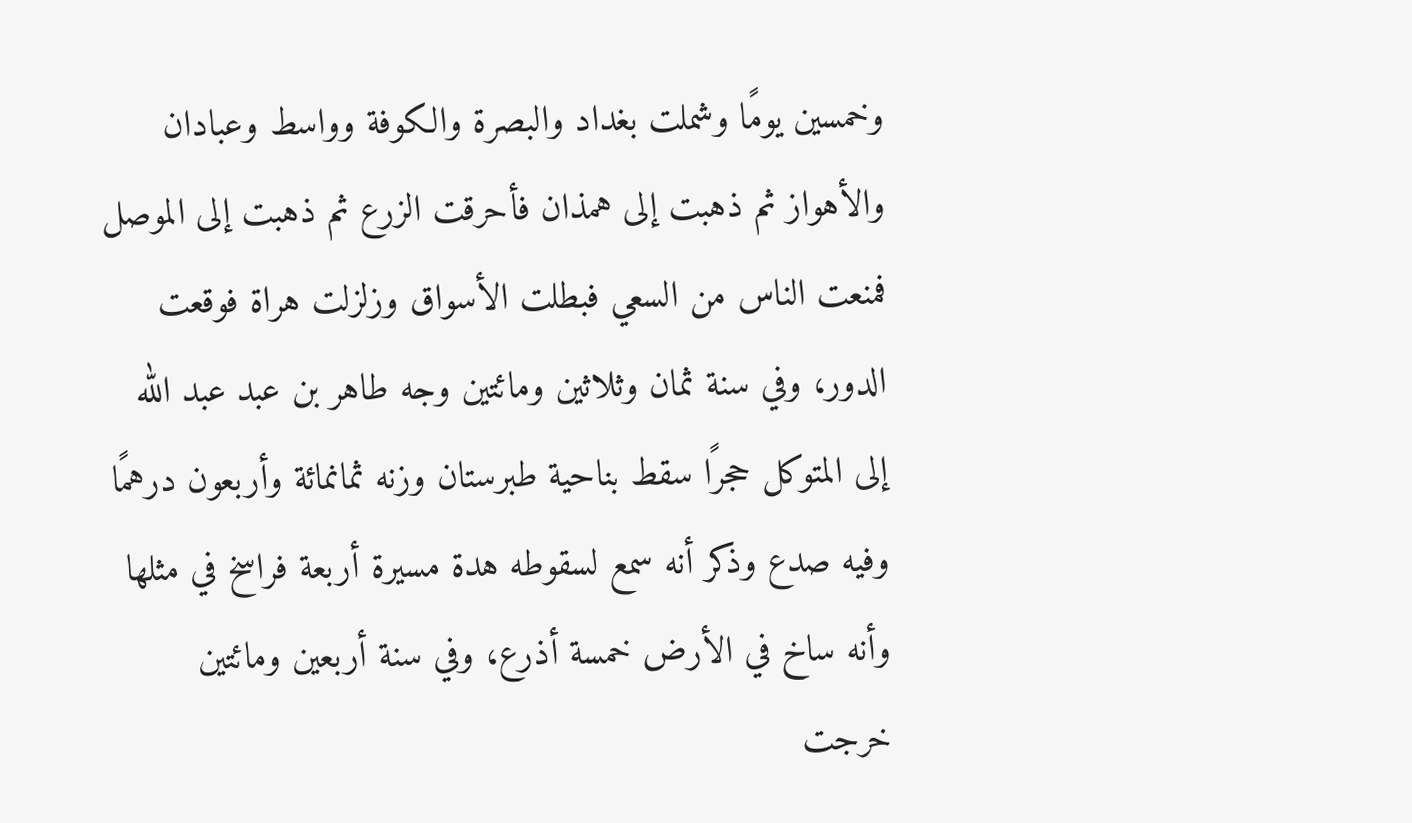وخمسين يومًا وشملت بغداد والبصرة والكوفة وواسط وعبادان والأهواز ثم ذهبت إلى همذان فأحرقت الزرع ثم ذهبت إلى الموصل فمنعت الناس من السعي فبطلت الأسواق وزلزلت هراة فوقعت الدور، وفي سنة ثمان وثلاثين ومائتين وجه طاهر بن عبد عبد الله إلى المتوكل حجرًا سقط بناحية طبرستان وزنه ثمانمائة وأربعون درهمًا وفيه صدع وذكر أنه سمع لسقوطه هدة مسيرة أربعة فراسخ في مثلها وأنه ساخ في الأرض خمسة أذرع، وفي سنة أربعين ومائتين خرجت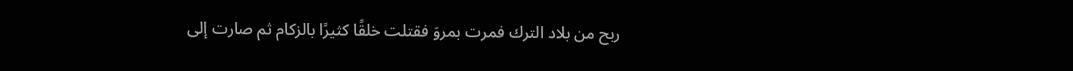ربح من بلاد الترك فمرت بمروَ فقتلت خلقًا كثيرًا بالزكام ثم صارت إلى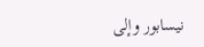نيسابور وإلى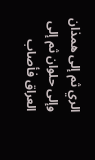الري ثم إلى همذان وإلى حلوان ثم إلى العراق فأصاب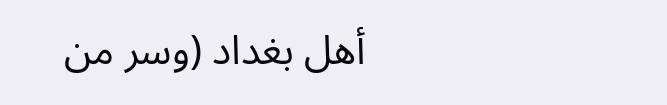أهل بغداد (وسر من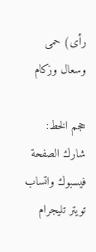رأى) حمى وسعال وزكام

حجم الخط:
شارك الصفحة
فيسبوك واتساب تويتر تليجرام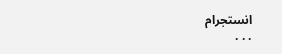انستجرام
. . .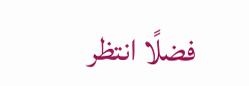فضلًا انتظر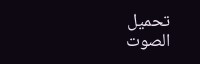تحميل الصوت